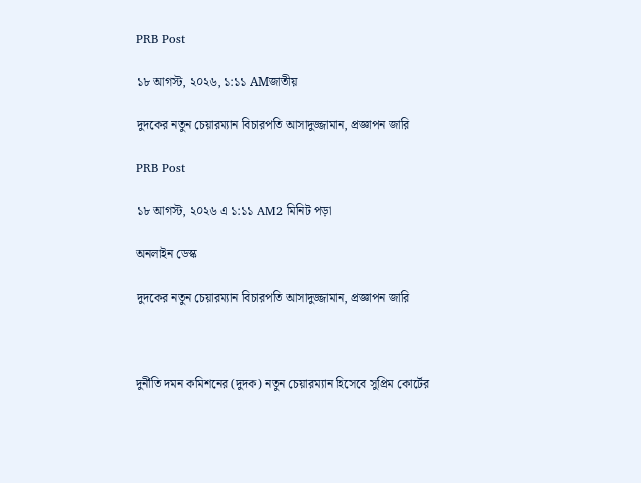PRB Post

১৮ আগস্ট, ২০২৬, ১:১১ AMজাতীয়

দুদকের নতুন চেয়ারম্যান বিচারপতি আসাদুজ্জামান, প্রজ্ঞাপন জারি

PRB Post

১৮ আগস্ট, ২০২৬ এ ১:১১ AM2 মিনিট পড়া

অনলাইন ডেস্ক

দুদকের নতুন চেয়ারম্যান বিচারপতি আসাদুজ্জামান, প্রজ্ঞাপন জারি



দুর্নীতি দমন কমিশনের (দুদক) নতুন চেয়ারম্যান হিসেবে সুপ্রিম কোর্টের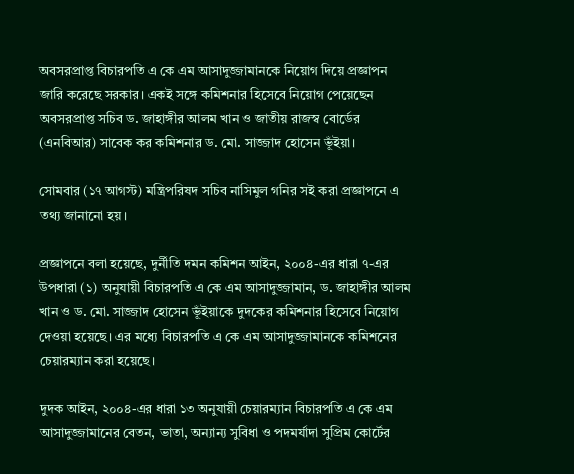অবসরপ্রাপ্ত বিচারপতি এ কে এম আসাদুজ্জামানকে নিয়োগ দিয়ে প্রজ্ঞাপন জারি করেছে সরকার। একই সঙ্গে কমিশনার হিসেবে নিয়োগ পেয়েছেন অবসরপ্রাপ্ত সচিব ড. জাহাঙ্গীর আলম খান ও জাতীয় রাজস্ব বোর্ডের (এনবিআর) সাবেক কর কমিশনার ড. মো. সাজ্জাদ হোসেন ভূঁইয়া।

সোমবার (১৭ আগস্ট) মন্ত্রিপরিষদ সচিব নাসিমুল গনির সই করা প্রজ্ঞাপনে এ তথ্য জানানো হয়।

প্রজ্ঞাপনে বলা হয়েছে, দুর্নীতি দমন কমিশন আইন, ২০০৪-এর ধারা ৭-এর উপধারা (১) অনুযায়ী বিচারপতি এ কে এম আসাদুজ্জামান, ড. জাহাঙ্গীর আলম খান ও ড. মো. সাজ্জাদ হোসেন ভূঁইয়াকে দুদকের কমিশনার হিসেবে নিয়োগ দেওয়া হয়েছে। এর মধ্যে বিচারপতি এ কে এম আসাদুজ্জামানকে কমিশনের চেয়ারম্যান করা হয়েছে।

দুদক আইন, ২০০৪-এর ধারা ১৩ অনুযায়ী চেয়ারম্যান বিচারপতি এ কে এম আসাদুজ্জামানের বেতন, ভাতা, অন্যান্য সুবিধা ও পদমর্যাদা সুপ্রিম কোর্টের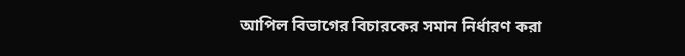আপিল বিভাগের বিচারকের সমান নির্ধারণ করা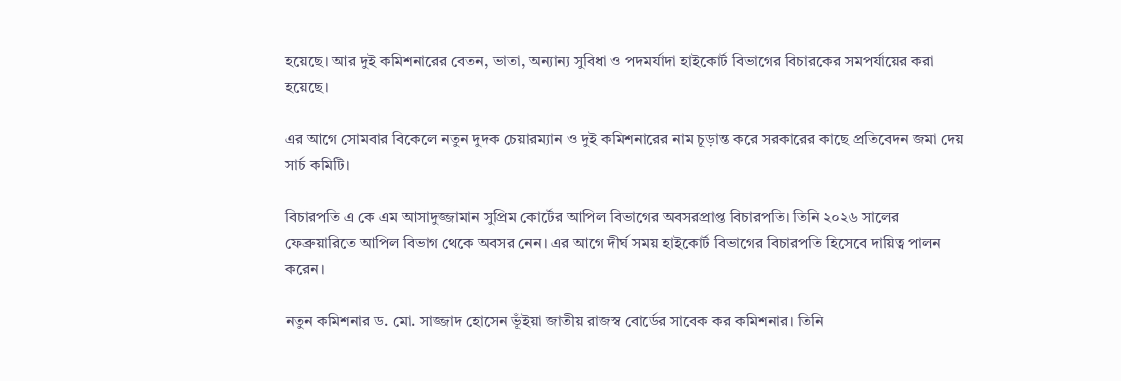হয়েছে। আর দুই কমিশনারের বেতন, ভাতা, অন্যান্য সুবিধা ও পদমর্যাদা হাইকোর্ট বিভাগের বিচারকের সমপর্যায়ের করা হয়েছে।

এর আগে সোমবার বিকেলে নতুন দুদক চেয়ারম্যান ও দুই কমিশনারের নাম চূড়ান্ত করে সরকারের কাছে প্রতিবেদন জমা দেয় সার্চ কমিটি।

বিচারপতি এ কে এম আসাদুজ্জামান সুপ্রিম কোর্টের আপিল বিভাগের অবসরপ্রাপ্ত বিচারপতি। তিনি ২০২৬ সালের ফেব্রুয়ারিতে আপিল বিভাগ থেকে অবসর নেন। এর আগে দীর্ঘ সময় হাইকোর্ট বিভাগের বিচারপতি হিসেবে দায়িত্ব পালন করেন।

নতুন কমিশনার ড. মো. সাজ্জাদ হোসেন ভূঁইয়া জাতীয় রাজস্ব বোর্ডের সাবেক কর কমিশনার। তিনি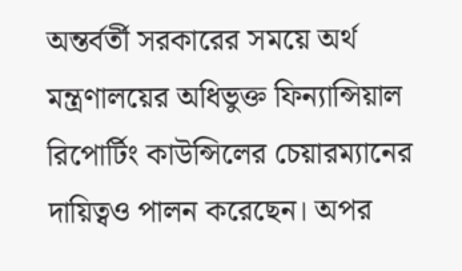অন্তর্বর্তী সরকারের সময়ে অর্থ মন্ত্রণালয়ের অধিভুক্ত ফিন্যান্সিয়াল রিপোর্টিং কাউন্সিলের চেয়ারম্যানের দায়িত্বও পালন করেছেন। অপর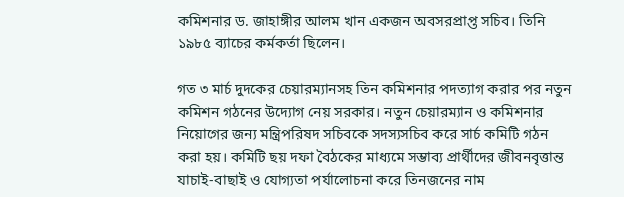কমিশনার ড. জাহাঙ্গীর আলম খান একজন অবসরপ্রাপ্ত সচিব। তিনি ১৯৮৫ ব্যাচের কর্মকর্তা ছিলেন।

গত ৩ মার্চ দুদকের চেয়ারম্যানসহ তিন কমিশনার পদত্যাগ করার পর নতুন কমিশন গঠনের উদ্যোগ নেয় সরকার। নতুন চেয়ারম্যান ও কমিশনার নিয়োগের জন্য মন্ত্রিপরিষদ সচিবকে সদস্যসচিব করে সার্চ কমিটি গঠন করা হয়। কমিটি ছয় দফা বৈঠকের মাধ্যমে সম্ভাব্য প্রার্থীদের জীবনবৃত্তান্ত যাচাই-বাছাই ও যোগ্যতা পর্যালোচনা করে তিনজনের নাম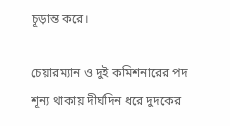চূড়ান্ত করে।

চেয়ারম্যান ও দুই কমিশনারের পদ শূন্য থাকায় দীর্ঘদিন ধরে দুদকের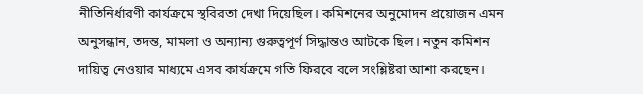নীতিনির্ধারণী কার্যক্রমে স্থবিরতা দেখা দিয়েছিল। কমিশনের অনুমোদন প্রয়োজন এমন অনুসন্ধান, তদন্ত, মামলা ও অন্যান্য গুরুত্বপূর্ণ সিদ্ধান্তও আটকে ছিল। নতুন কমিশন দায়িত্ব নেওয়ার মাধ্যমে এসব কার্যক্রমে গতি ফিরবে বলে সংশ্লিষ্টরা আশা করছেন।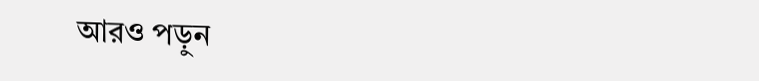আরও পড়ুন